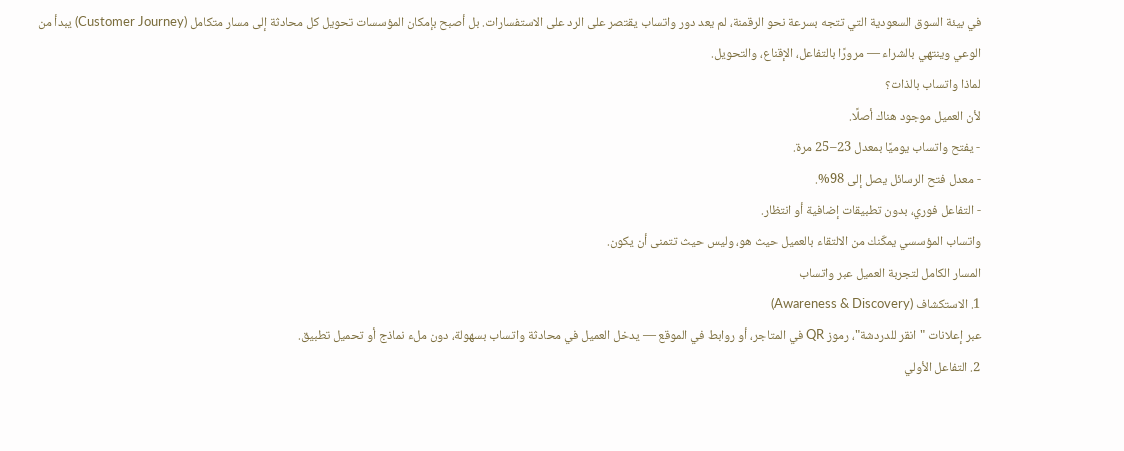في بيئة السوق السعودية التي تتجه بسرعة نحو الرقمنة، لم يعد دور واتساب يقتصر على الرد على الاستفسارات. بل أصبح بإمكان المؤسسات تحويل كل محادثة إلى مسار متكامل (Customer Journey) يبدأ من الوعي وينتهي بالشراء — مرورًا بالتفاعل، الإقناع، والتحويل.
لماذا واتساب بالذات؟
لأن العميل موجود هناك أصلًا.
- يفتح واتساب يوميًا بمعدل 23–25 مرة.
- معدل فتح الرسائل يصل إلى 98%.
- التفاعل فوري، بدون تطبيقات إضافية أو انتظار.
واتساب المؤسسي يمكّنك من الالتقاء بالعميل حيث هو، وليس حيث تتمنى أن يكون.
المسار الكامل لتجربة العميل عبر واتساب
1. الاستكشاف (Awareness & Discovery)
عبر إعلانات "انقر للدردشة"، رموز QR في المتاجر، أو روابط في الموقع — يدخل العميل في محادثة واتساب بسهولة، دون ملء نماذج أو تحميل تطبيق.
2. التفاعل الأولي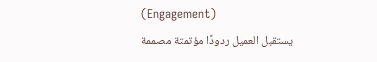(Engagement)
يستقبل العميل ردودًا مؤتمتة مصممة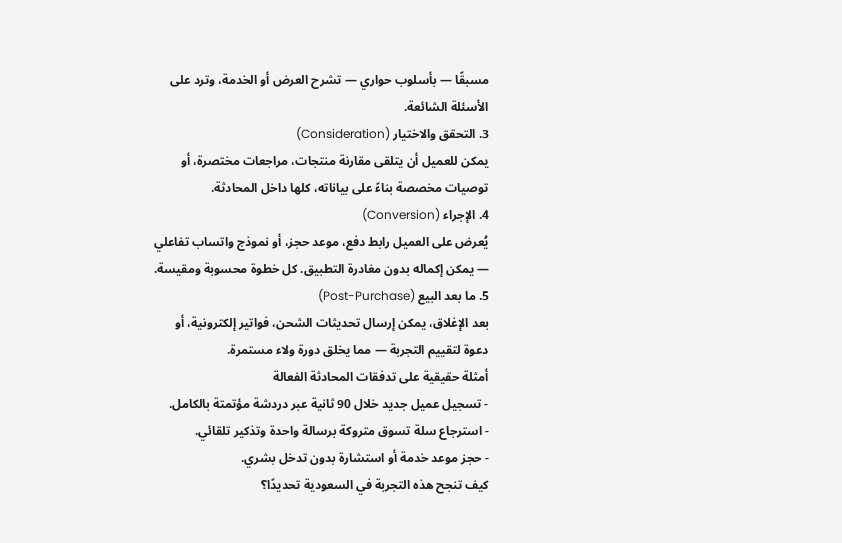مسبقًا — بأسلوب حواري — تشرح العرض أو الخدمة، وترد على الأسئلة الشائعة.
3. التحقق والاختيار (Consideration)
يمكن للعميل أن يتلقى مقارنة منتجات، مراجعات مختصرة، أو توصيات مخصصة بناءً على بياناته، كلها داخل المحادثة.
4. الإجراء (Conversion)
يُعرض على العميل رابط دفع، موعد حجز، أو نموذج واتساب تفاعلي — يمكن إكماله بدون مغادرة التطبيق. كل خطوة محسوبة ومقيسة.
5. ما بعد البيع (Post-Purchase)
بعد الإغلاق، يمكن إرسال تحديثات الشحن، فواتير إلكترونية، أو دعوة لتقييم التجربة — مما يخلق دورة ولاء مستمرة.
أمثلة حقيقية على تدفقات المحادثة الفعالة
- تسجيل عميل جديد خلال 90 ثانية عبر دردشة مؤتمتة بالكامل.
- استرجاع سلة تسوق متروكة برسالة واحدة وتذكير تلقائي.
- حجز موعد خدمة أو استشارة بدون تدخل بشري.
كيف تنجح هذه التجربة في السعودية تحديدًا؟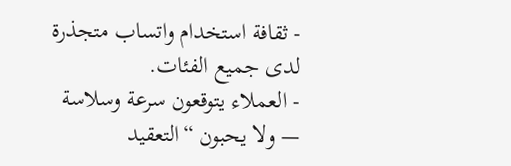- ثقافة استخدام واتساب متجذرة لدى جميع الفئات.
- العملاء يتوقعون سرعة وسلاسة — ولا يحبون “التعقيد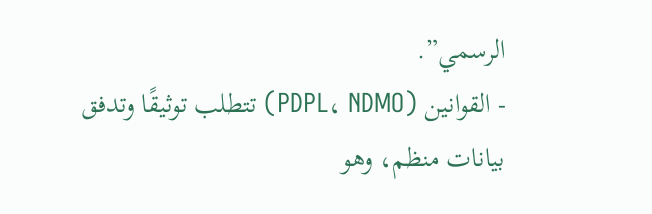الرسمي”.
- القوانين (PDPL، NDMO) تتطلب توثيقًا وتدفق بيانات منظم، وهو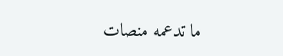ما تدعمه منصات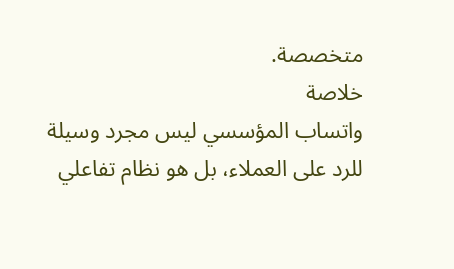متخصصة.
خلاصة
واتساب المؤسسي ليس مجرد وسيلة للرد على العملاء، بل هو نظام تفاعلي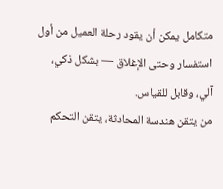متكامل يمكن أن يقود رحلة العميل من أول استفسار وحتى الإغلاق — بشكل ذكي، آلي، وقابل للقياس.
من يتقن هندسة المحادثة، يتقن التحكم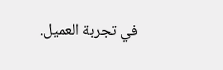في تجربة العميل.